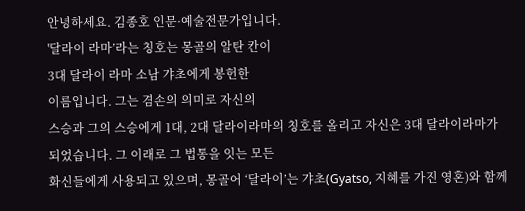안녕하세요. 김종호 인문·예술전문가입니다.
'달라이 라마’라는 칭호는 몽골의 알탄 칸이
3대 달라이 라마 소남 갸초에게 봉헌한
이름입니다. 그는 겸손의 의미로 자신의
스승과 그의 스승에게 1대, 2대 달라이라마의 칭호를 올리고 자신은 3대 달라이라마가
되었습니다. 그 이래로 그 법통을 잇는 모든
화신들에게 사용되고 있으며, 몽골어 ‘달라이’는 갸초(Gyatso, 지혜를 가진 영혼)와 함께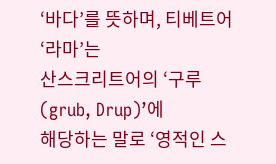‘바다’를 뜻하며, 티베트어 ‘라마’는
산스크리트어의 ‘구루(grub, Drup)’에
해당하는 말로 ‘영적인 스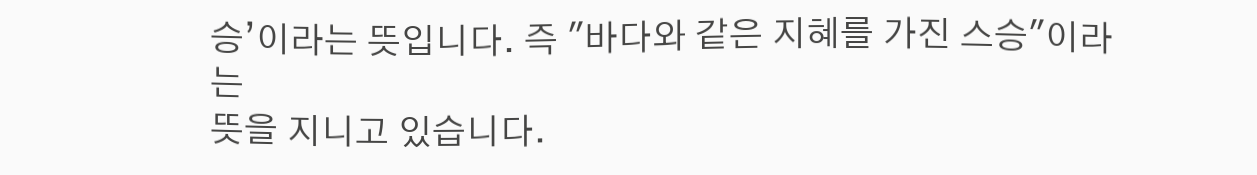승’이라는 뜻입니다. 즉 "바다와 같은 지혜를 가진 스승"이라는
뜻을 지니고 있습니다.